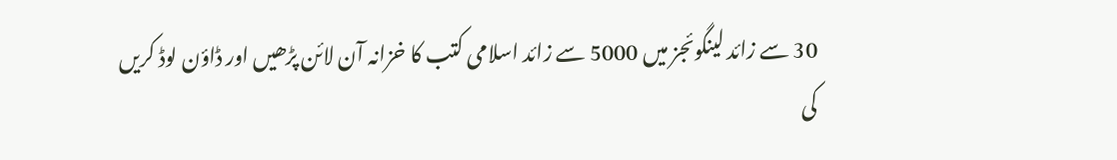30 سے زائد لینگوئجز میں 5000 سے زائد اسلامی کتب کا خزانہ آن لائن پڑھیں اور ڈاؤن لوڈ کریں
کی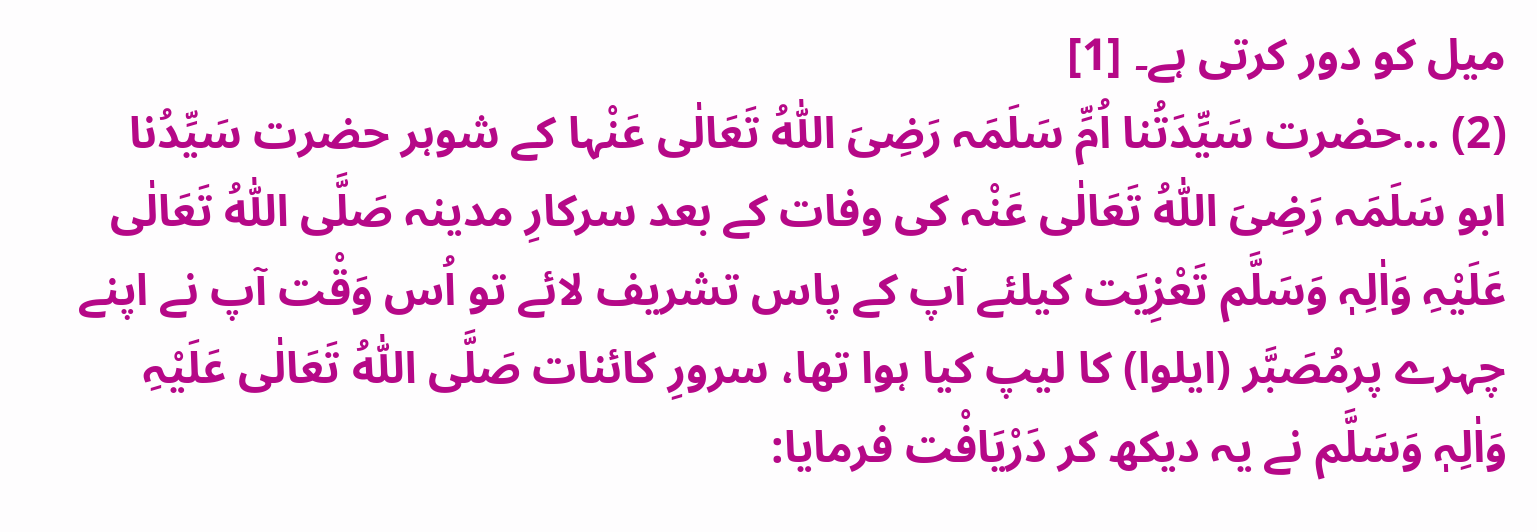میل کو دور کرتی ہے۔ [1]
(2) …حضرت سَیِّدَتُنا اُمِّ سَلَمَہ رَضِیَ اللّٰہُ تَعَالٰی عَنْہا کے شوہر حضرت سَیِّدُنا ابو سَلَمَہ رَضِیَ اللّٰہُ تَعَالٰی عَنْہ کی وفات کے بعد سرکارِ مدینہ صَلَّی اللّٰہُ تَعَالٰی عَلَیْہِ وَاٰلِہٖ وَسَلَّم تَعْزِیَت کیلئے آپ کے پاس تشریف لائے تو اُس وَقْت آپ نے اپنے چہرے پرمُصَبَّر (ایلوا) کا لیپ کیا ہوا تھا، سرورِ کائنات صَلَّی اللّٰہُ تَعَالٰی عَلَیْہِ وَاٰلِہٖ وَسَلَّم نے یہ دیکھ کر دَرْیَافْت فرمایا: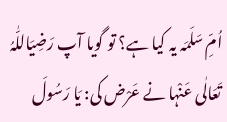اُمِّ سَلَمَہ یہ کیا ہے؟ تو گویا آپ رَضِیَاللّٰہُ تَعَالٰی عَنْہا نے عَرْض کی: یَا رَسُولَ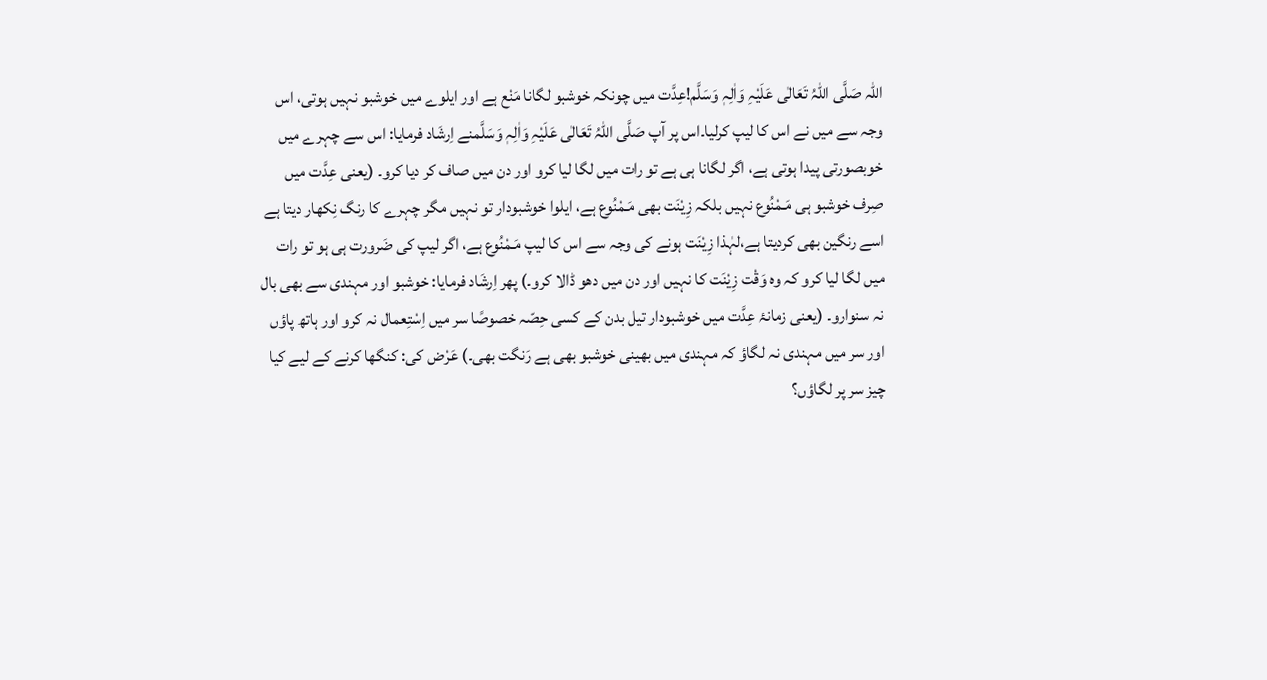اللہ صَلَّی اللّٰہُ تَعَالٰی عَلَیْہِ وَاٰلِہٖ وَسَلَّم!عِدَّت میں چونکہ خوشبو لگانا مَنْع ہے اور ایلوے میں خوشبو نہیں ہوتی، اس وجہ سے میں نے اس کا لیپ کرلیا۔اس پر آپ صَلَّی اللّٰہُ تَعَالٰی عَلَیْہِ وَاٰلِہٖ وَسَلَّمنے اِرشَاد فرمایا: اس سے چہرے میں خوبصورتی پیدا ہوتی ہے، اگر لگانا ہی ہے تو رات میں لگا لیا کرو اور دن میں صاف کر دیا کرو۔ (یعنی عِدَّت میں صِرف خوشبو ہی مَـمْنُوع نہیں بلکہ زِیْنَت بھی مَـمْنُوع ہے، ایلوا خوشبودار تو نہیں مگر چہرے کا رنگ نِکھار دیتا ہے اسے رنگین بھی کردیتا ہے،لہٰذا زِیْنَت ہونے کی وجہ سے اس کا لیپ مَـمْنُوع ہے، اگر لیپ کی ضَرورت ہی ہو تو رات میں لگا لیا کرو کہ وہ وَقْت زِیْنَت کا نہیں اور دن میں دھو ڈالا کرو۔) پھر اِرشَاد فرمایا: خوشبو اور مہندی سے بھی بال نہ سنوارو۔ (یعنی زمانۂ عِدَّت میں خوشبودار تیل بدن کے کسی حِصّہ خصوصًا سر میں اِسْتِعمال نہ کرو اور ہاتھ پاؤں اور سر میں مہندی نہ لگاؤ کہ مہندی میں بھینی خوشبو بھی ہے رَنگت بھی۔) عَرْض کی: کنگھا کرنے کے لیے کیا چیز سر پر لگاؤں؟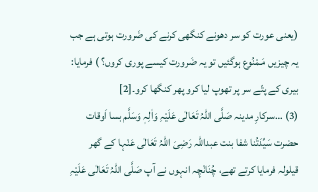(یعنی عورت کو سر دھونے کنگھی کرنے کی ضَرورت ہوتی ہے جب یہ چیزیں مَـمْنُوع ہوگئیں تو یہ ضَرورت کیسے پوری کروں؟ ) فرمایا: بیری کے پتّے سر پر تھوپ لیا کرو پھر کنگھا کرو۔[2]
(3) …سرکارِ مدینہ صَلَّی اللّٰہُ تَعَالٰی عَلَیْہِ وَاٰلِہٖ وَسَلَّم بسا اَوقات حضرت سَیِّدَتُنا شفا بنت عبداللہ رَضِیَ اللّٰہُ تَعَالٰی عَنْہا کے گھر قیلولہ فرمایا کرتے تھے، چُنَانْچِہ انہوں نے آپ صَلَّی اللّٰہُ تَعَالٰی عَلَیْہِ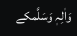وَاٰلِہٖ وَسَلَّمکے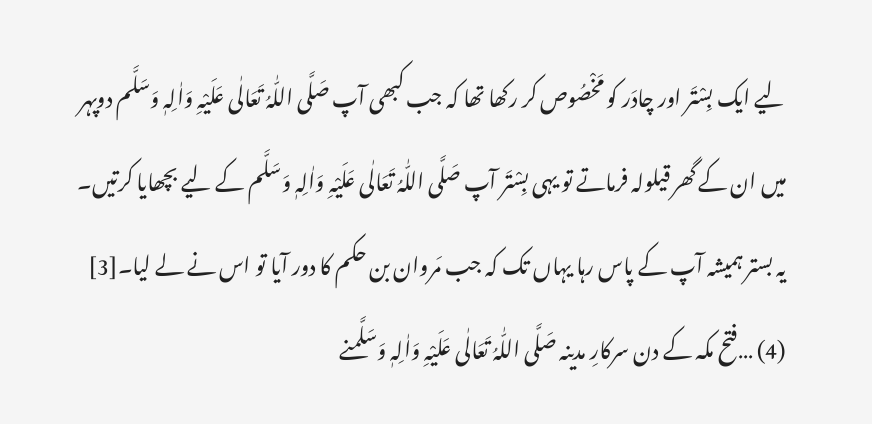لیے ایک بِسْتَر اور چادَر کو مَخْصُوص کر رکھا تھا کہ جب کبھی آپ صَلَّی اللّٰہُ تَعَالٰی عَلَیْہِ وَاٰلِہٖ وَسَلَّم دوپہر میں ان کے گھر قیلولہ فرماتے تو یہی بِسْتَر آپ صَلَّی اللّٰہُ تَعَالٰی عَلَیْہِ وَاٰلِہٖ وَسَلَّم کے لیے بچھایا کرتیں۔ یہ بستر ہمیشہ آپ کے پاس رہا یہاں تک کہ جب مَروان بن حکم کا دور آیا تو اس نے لے لیا۔[3]
(4) …فتح مکہ کے دن سرکارِ مدینہ صَلَّی اللّٰہُ تَعَالٰی عَلَیْہِ وَاٰلِہٖ وَسَلَّمنے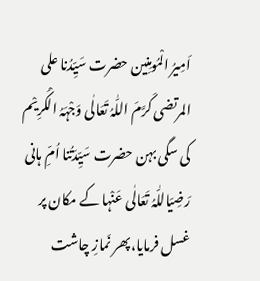اَمِیرُ الْمُومِنِین حضرت سَیِّدُنا علی المرتضی کَرَّمَ اللّٰہُ تَعَالٰی وَجْہَہُ الْکَرِیْم کی سگی بہن حضرت سَیِّدَتُنا اُمِّ ہانی رَضِیَاللّٰہُ تَعَالٰی عَنْہا کے مکان پر غسل فرمایا،پھر نَمازِ چاشت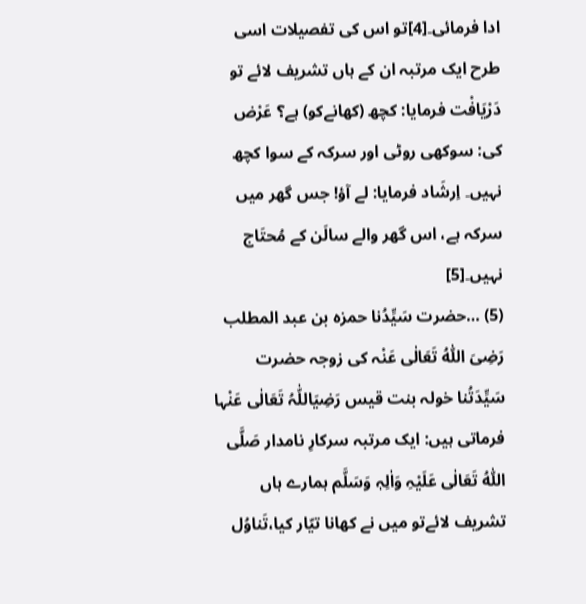ادا فرمائی۔[4]تو اس کی تفصیلات اسی طرح ایک مرتبہ ان کے ہاں تشریف لائے تو دَرْیَافْت فرمایا: کچھ (کھانےکو) ہے؟ عَرْض کی: سوکھی روٹی اور سرکہ کے سوا کچھ نہیں۔ اِرشَاد فرمایا: لے آؤ! جس گھر میں سرکہ ہے، اس گھر والے سالَن کے مُحتَاج نہیں۔[5]
(5) …حضرت سَیِّدُنا حمزہ بن عبد المطلب رَضِیَ اللّٰہُ تَعَالٰی عَنْہ کی زوجہ حضرت سَیِّدَتُنا خولہ بنت قیس رَضِیَاللّٰہُ تَعَالٰی عَنْہا فرماتی ہیں: ایک مرتبہ سرکارِ نامدار صَلَّی اللّٰہُ تَعَالٰی عَلَیْہِ وَاٰلِہٖ وَسَلَّم ہمارے ہاں تشریف لائےتو میں نے کھانا تیّار کیا،تَناوُل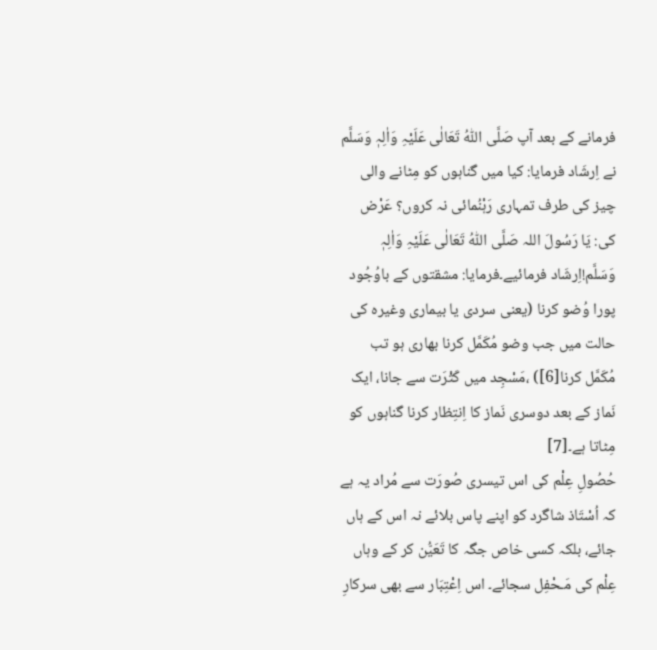فرمانے کے بعد آپ صَلَّی اللّٰہُ تَعَالٰی عَلَیْہِ وَاٰلِہٖ وَسَلَّم نے اِرشَاد فرمایا: کیا میں گناہوں کو مِٹانے والی چیز کی طرف تمہاری رَہْنُمائی نہ کروں؟ عَرْض کی: یَا رَسُولَ اللہ صَلَّی اللّٰہُ تَعَالٰی عَلَیْہِ وَاٰلِہٖ وَسَلَّم!اِرشَاد فرمائیے۔فرمایا: مشقتوں کے باوُجُود پورا وُضو کرنا (یعنی سردی یا بیماری وغیرہ کی حالت میں جب وضو مُکَمَّل کرنا بھاری ہو تب مُکَمَّل کرنا[6]) ،مَسْجِد میں کَثْرَت سے جانا، ایک نَماز کے بعد دوسری نَماز کا اِنتِظار کرنا گناہوں کو مِٹاتا ہے۔[7]
حُصُولِ عِلْم کی اس تیسری صُورَت سے مُراد یہ ہے کہ اُسْتَاذ شاگرد کو اپنے پاس بلائے نہ اس کے ہاں جائے، بلکہ کسی خاص جگہ کا تَعَیُّن کر کے وہاں عِلْم کی مَـحْفِل سجائے۔ اس اِعْتِبَار سے بھی سرکارِ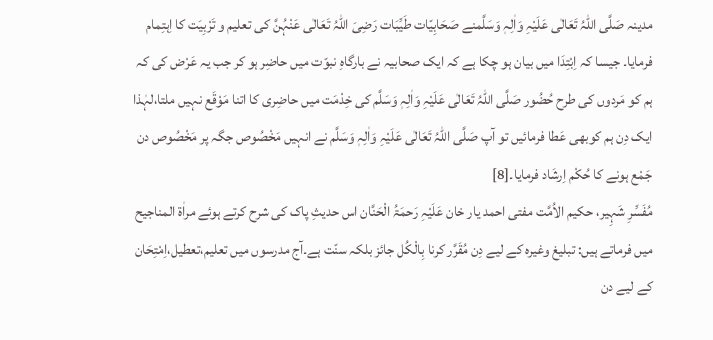مدینہ صَلَّی اللّٰہُ تَعَالٰی عَلَیْہِ وَاٰلِہٖ وَسَلَّمنے صَحَابِیّات طَیِّبَات رَضِیَ اللّٰہُ تَعَالٰی عَنْہُنَّ کی تعلیم و تَرْبِیَت کا اِہتِمام فرمایا۔ جیسا کہ اِبْتِدَا میں بیان ہو چکا ہے کہ ایک صحابیہ نے بارگاہِ نبوّت میں حاضِر ہو کر جب یہ عَرْض کی کہ ہم کو مَردوں کی طرح حُضُور صَلَّی اللّٰہُ تَعَالٰی عَلَیْہِ وَاٰلِہٖ وَسَلَّم کی خِدْمَت میں حاضِری کا اتنا مَوْقَع نہیں ملتا،لہٰذا ایک دِن ہم کوبھی عَطا فرمائیں تو آپ صَلَّی اللّٰہُ تَعَالٰی عَلَیْہِ وَاٰلِہٖ وَسَلَّم نے انہیں مَخْصُوص جگہ پر مَخْصُوص دن جَمْع ہونے کا حُکْم اِرشَاد فرمایا۔[8]
مُفَسِّرِ شَہِیر، حکیم الاُمَّت مفتی احمد یار خان عَلَیْہِ رَحمَۃُ الْحَنَّان اس حدیثِ پاک کی شرح کرتے ہوئے مراٰۃ المناجیح میں فرماتے ہیں: تبلیغ وغیرہ کے لیے دِن مُقَرَّر کرنا بِالْکُل جائز بلکہ سنّت ہے۔آج مدرسوں میں تعلیم،تعطیل،اِمْتِحَان کے لیے دن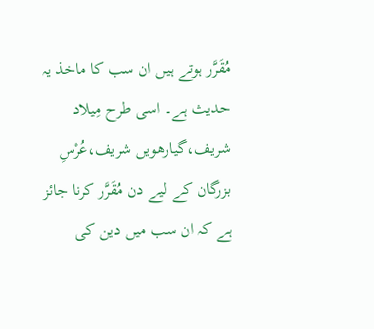مُقَرَّر ہوتے ہیں ان سب کا ماخذ یہ حدیث ہے۔ اسی طرح مِیلاد شریف،گیارھویں شریف،عُرْسِ بزرگان کے لیے دن مُقَرَّر کرنا جائز ہے کہ ان سب میں دین کی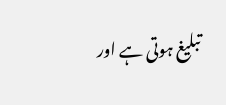تبلیغ ہوتی ہے اور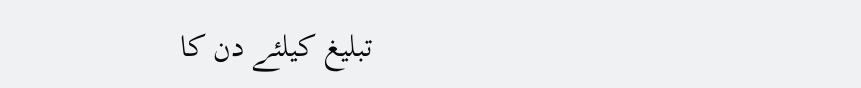تبلیغ کیلئے دن کا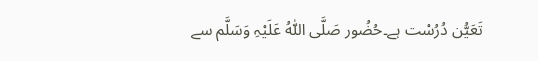تَعَیُّن دُرُسْت ہے۔حُضُور صَلَّی اللّٰہُ عَلَیْہِ وَسَلَّم سے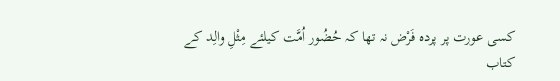کسی عورت پر پردہ فَرْض نہ تھا کہ حُضُور اُمَّت کیلئے مِثْلِ والِد کے
کتاب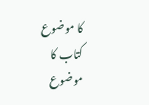کا موضوع
کتاب کا موضوع